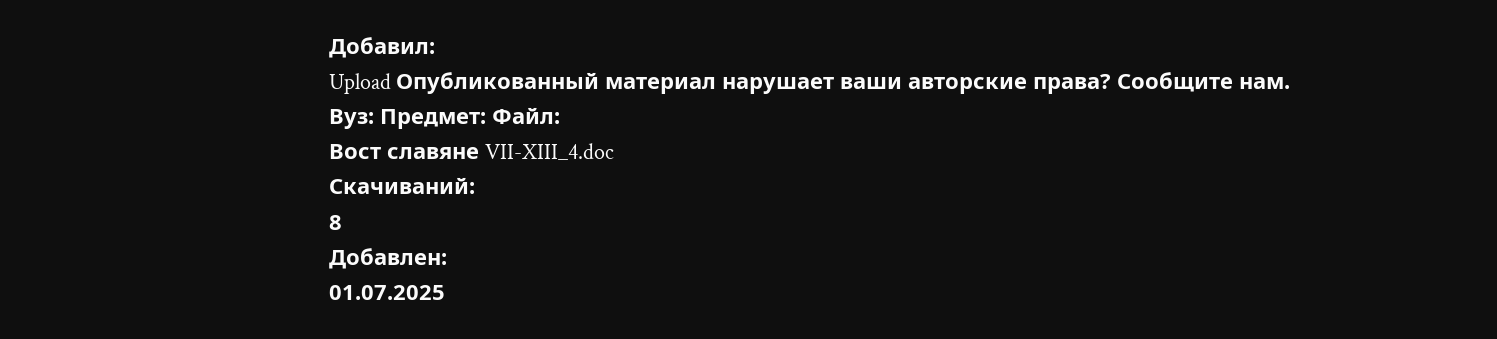Добавил:
Upload Опубликованный материал нарушает ваши авторские права? Сообщите нам.
Вуз: Предмет: Файл:
Вост славяне VII-XIII_4.doc
Скачиваний:
8
Добавлен:
01.07.2025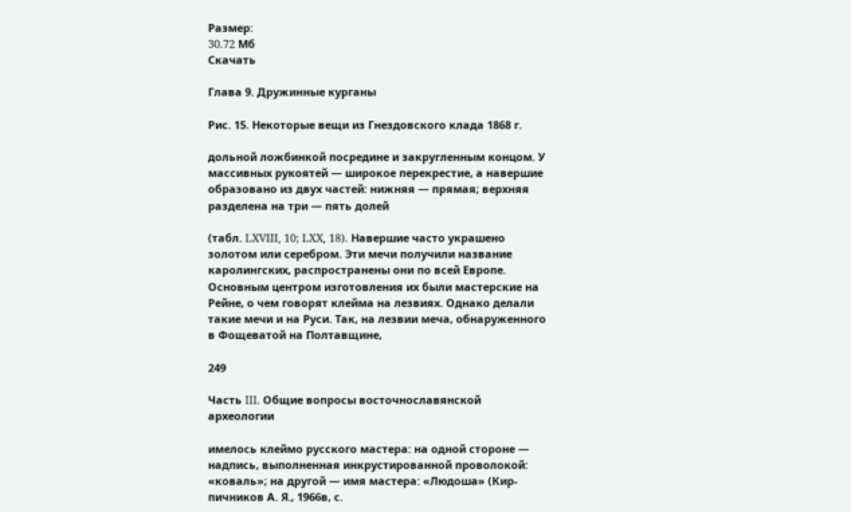Размер:
30.72 Mб
Скачать

Глава 9. Дружинные курганы

Рис. 15. Некоторые вещи из Гнездовского клада 1868 г.

дольной ложбинкой посредине и закругленным концом. У массивных рукоятей — широкое перекрестие, а навершие образовано из двух частей: нижняя — прямая; верхняя разделена на три — пять долей

(табл. LXVIII, 10; LXX, 18). Навершие часто украшено золотом или серебром. Эти мечи получили название каролингских, распространены они по всей Европе. Основным центром изготовления их были мастерские на Рейне, о чем говорят клейма на лезвиях. Однако делали такие мечи и на Руси. Так, на лезвии меча, обнаруженного в Фощеватой на Полтавщине,

249

Часть III. Общие вопросы восточнославянской археологии

имелось клеймо русского мастера: на одной стороне — надпись, выполненная инкрустированной проволокой: «коваль»; на другой — имя мастера: «Людоша» (Кир-пичников А. Я., 1966в, с.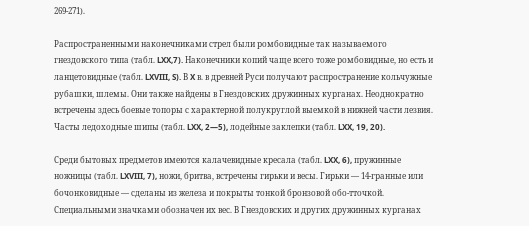269-271).

Распространенными наконечниками стрел были ромбовидные так называемого гнездовского типа (табл. LXX,7). Наконечники копий чаще всего тоже ромбовидные, но есть и ланцетовидные (табл. LXVIII, S). В X в. в древней Руси получают распространение кольчужные рубашки, шлемы. Они также найдены в Гнездовских дружинных курганах. Неоднократно встречены здесь боевые топоры с характерной полукруглой выемкой в нижней части лезвия. Часты ледоходные шипы (табл. LXX, 2—5), лодейные заклепки (табл. LXX, 19, 20).

Среди бытовых предметов имеются калачевидные кресала (табл. LXX, 6), пружинные ножницы (табл. LXVIII, 7), ножи, бритва, встречены гирьки и весы. Гирьки — 14-гранные или бочонковидные — сделаны из железа и покрыты тонкой бронзовой обо-тточкой. Специальными значками обозначен их вес. В Гнездовских и других дружинных курганах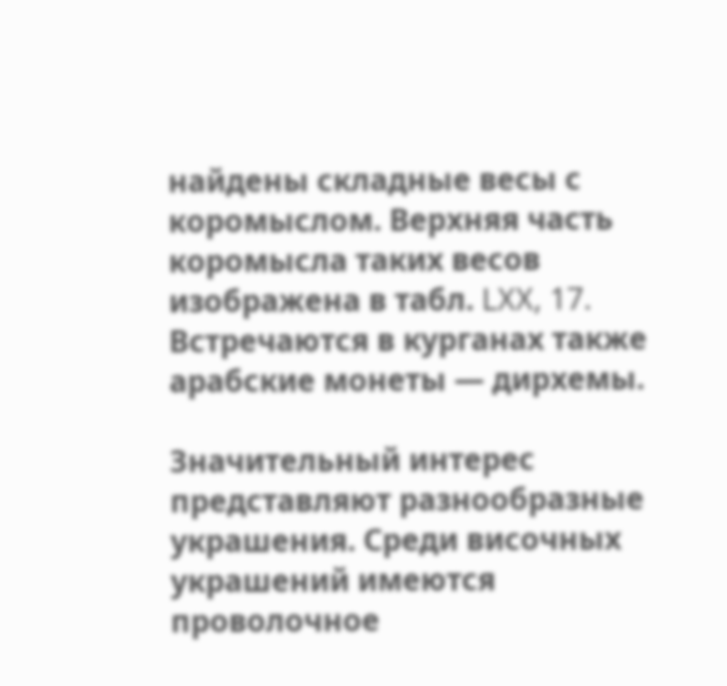найдены складные весы с коромыслом. Верхняя часть коромысла таких весов изображена в табл. LXX, 17. Встречаются в курганах также арабские монеты — дирхемы.

Значительный интерес представляют разнообразные украшения. Среди височных украшений имеются проволочное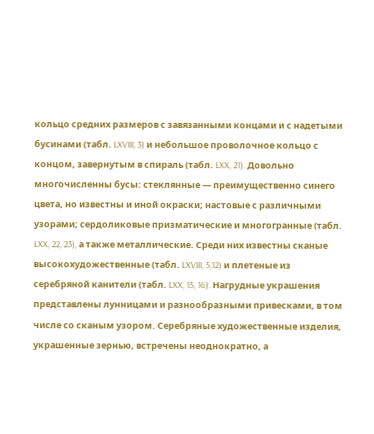кольцо средних размеров с завязанными концами и с надетыми бусинами (табл. LXVIII, 3) и небольшое проволочное кольцо с концом, завернутым в спираль (табл. LXX, 21). Довольно многочисленны бусы: стеклянные — преимущественно синего цвета, но известны и иной окраски; настовые с различными узорами; сердоликовые призматические и многогранные (табл. LXX, 22, 23), а также металлические. Среди них известны сканые высокохудожественные (табл. LXVIII, 5,12) и плетеные из серебряной канители (табл. LXX, 15, 16). Нагрудные украшения представлены лунницами и разнообразными привесками, в том числе со сканым узором. Серебряные художественные изделия, украшенные зернью, встречены неоднократно, а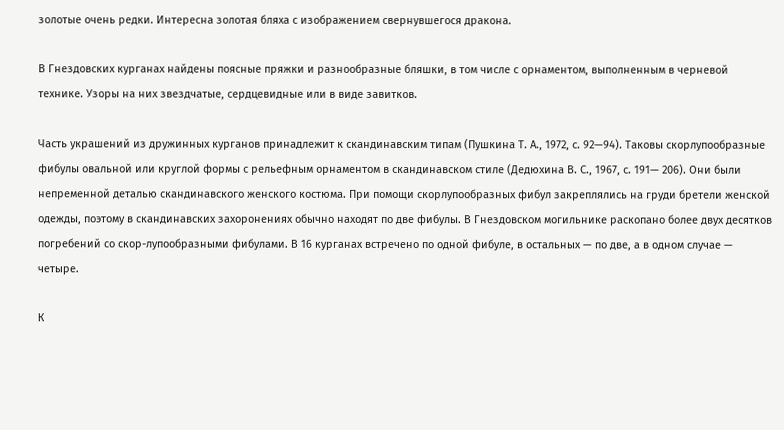золотые очень редки. Интересна золотая бляха с изображением свернувшегося дракона.

В Гнездовских курганах найдены поясные пряжки и разнообразные бляшки, в том числе с орнаментом, выполненным в черневой технике. Узоры на них звездчатые, сердцевидные или в виде завитков.

Часть украшений из дружинных курганов принадлежит к скандинавским типам (Пушкина Т. А., 1972, с. 92—94). Таковы скорлупообразные фибулы овальной или круглой формы с рельефным орнаментом в скандинавском стиле (Дедюхина В. С., 1967, с. 191— 206). Они были непременной деталью скандинавского женского костюма. При помощи скорлупообразных фибул закреплялись на груди бретели женской одежды, поэтому в скандинавских захоронениях обычно находят по две фибулы. В Гнездовском могильнике раскопано более двух десятков погребений со скор-лупообразными фибулами. В 16 курганах встречено по одной фибуле, в остальных — по две, а в одном случае — четыре.

К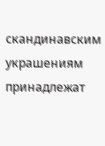скандинавским украшениям принадлежат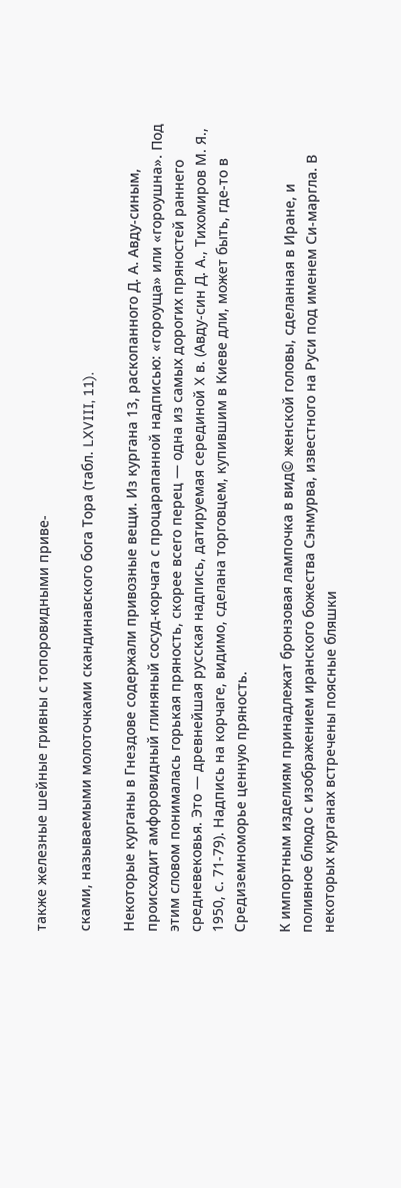также железные шейные гривны с топоровидными приве-

сками, называемыми молоточками скандинавского бога Тора (табл. LXVIII, 11).

Некоторые курганы в Гнездове содержали привозные вещи. Из кургана 13, раскопанного Д. А. Авду-синым, происходит амфоровидный глиняный сосуд-корчага с процарапанной надписью: «гороуща» или «гороушна». Под этим словом понималась горькая пряность, скорее всего перец — одна из самых дорогих пряностей раннего средневековья. Это — древнейшая русская надпись, датируемая серединой X в. (Авду-син Д. А., Тихомиров М. Я., 1950, с. 71-79). Надпись на корчаге, видимо, сделана торговцем, купившим в Киеве дли, может быть, где-то в Средиземноморье ценную пряность.

К импортным изделиям принадлежат бронзовая лампочка в вид© женской головы, сделанная в Иране, и поливное блюдо с изображением иранского божества Сэнмурва, известного на Руси под именем Си-маргла. В некоторых курганах встречены поясные бляшки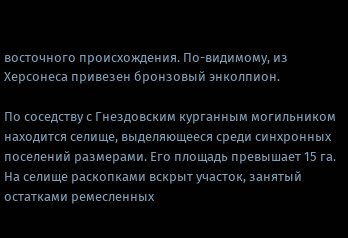восточного происхождения. По-видимому, из Херсонеса привезен бронзовый энколпион.

По соседству с Гнездовским курганным могильником находится селище, выделяющееся среди синхронных поселений размерами. Его площадь превышает 15 га. На селище раскопками вскрыт участок, занятый остатками ремесленных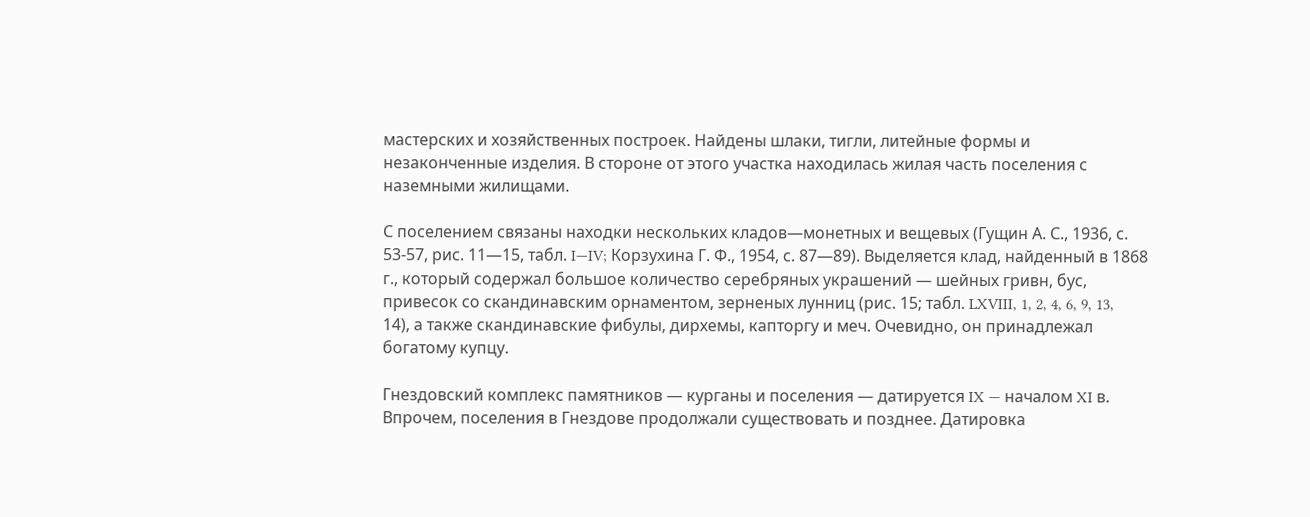мастерских и хозяйственных построек. Найдены шлаки, тигли, литейные формы и незаконченные изделия. В стороне от этого участка находилась жилая часть поселения с наземными жилищами.

С поселением связаны находки нескольких кладов—монетных и вещевых (Гущин А. С., 1936, с. 53-57, рис. 11—15, табл. I—IV; Корзухина Г. Ф., 1954, с. 87—89). Выделяется клад, найденный в 1868 г., который содержал большое количество серебряных украшений — шейных гривн, бус, привесок со скандинавским орнаментом, зерненых лунниц (рис. 15; табл. LXVIII, 1, 2, 4, 6, 9, 13, 14), а также скандинавские фибулы, дирхемы, капторгу и меч. Очевидно, он принадлежал богатому купцу.

Гнездовский комплекс памятников — курганы и поселения — датируется IX — началом XI в. Впрочем, поселения в Гнездове продолжали существовать и позднее. Датировка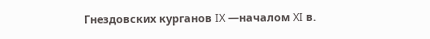Гнездовских курганов IX —началом XI в.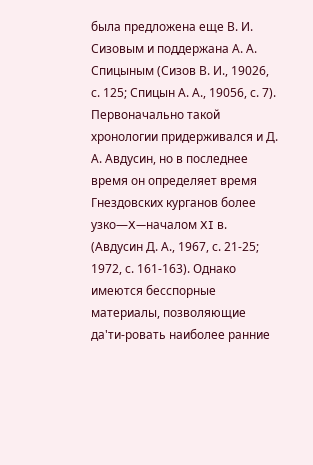была предложена еще В. И. Сизовым и поддержана А. А. Спицыным (Сизов В. И., 19026, с. 125; Спицын А. А., 19056, с. 7). Первоначально такой хронологии придерживался и Д. А. Авдусин, но в последнее время он определяет время Гнездовских курганов более узко—X—началом XI в. (Авдусин Д. А., 1967, с. 21-25; 1972, с. 161-163). Однако имеются бесспорные материалы, позволяющие да'ти-ровать наиболее ранние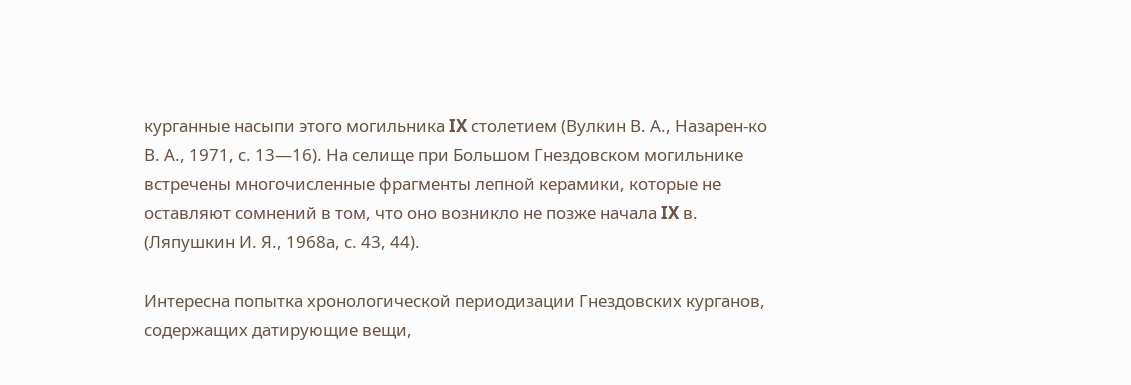курганные насыпи этого могильника IX столетием (Вулкин В. А., Назарен-ко В. А., 1971, с. 13—16). На селище при Большом Гнездовском могильнике встречены многочисленные фрагменты лепной керамики, которые не оставляют сомнений в том, что оно возникло не позже начала IX в. (Ляпушкин И. Я., 1968а, с. 43, 44).

Интересна попытка хронологической периодизации Гнездовских курганов, содержащих датирующие вещи,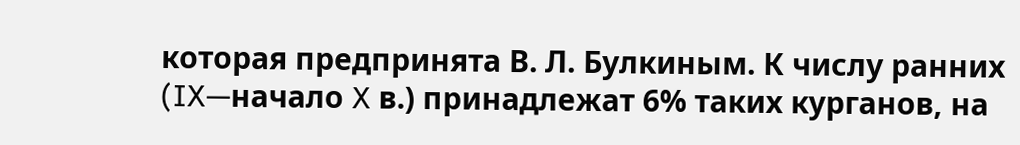которая предпринята В. Л. Булкиным. К числу ранних (IX—начало X в.) принадлежат 6% таких курганов, на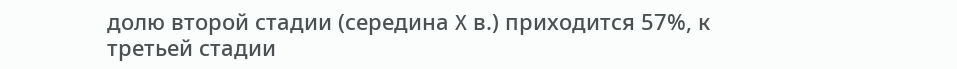долю второй стадии (середина X в.) приходится 57%, к третьей стадии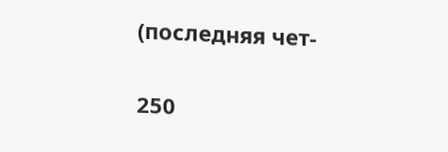(последняя чет-

250